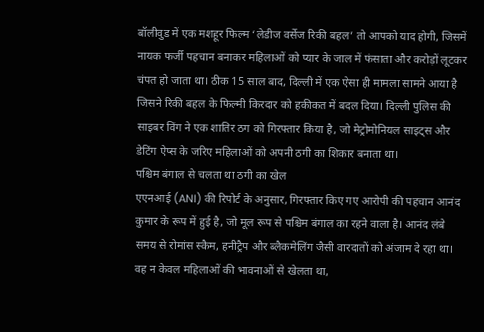बॉलीवुड में एक मशहूर फिल्म ‘लेडीज वर्सेज रिकी बहल’ तो आपको याद होगी, जिसमें नायक फर्जी पहचान बनाकर महिलाओं को प्यार के जाल में फंसाता और करोड़ों लूटकर चंपत हो जाता था। ठीक 15 साल बाद, दिल्ली में एक ऐसा ही मामला सामने आया है जिसने रिकी बहल के फिल्मी किरदार को हकीकत में बदल दिया। दिल्ली पुलिस की साइबर विंग ने एक शातिर ठग को गिरफ्तार किया है, जो मेट्रोमोनियल साइट्स और डेटिंग ऐप्स के जरिए महिलाओं को अपनी ठगी का शिकार बनाता था।
पश्चिम बंगाल से चलता था ठगी का खेल
एएनआई (ANI) की रिपोर्ट के अनुसार, गिरफ्तार किए गए आरोपी की पहचान आनंद कुमार के रूप में हुई है, जो मूल रूप से पश्चिम बंगाल का रहने वाला है। आनंद लंबे समय से रोमांस स्कैम, हनीट्रैप और ब्लैकमेलिंग जैसी वारदातों को अंजाम दे रहा था। वह न केवल महिलाओं की भावनाओं से खेलता था,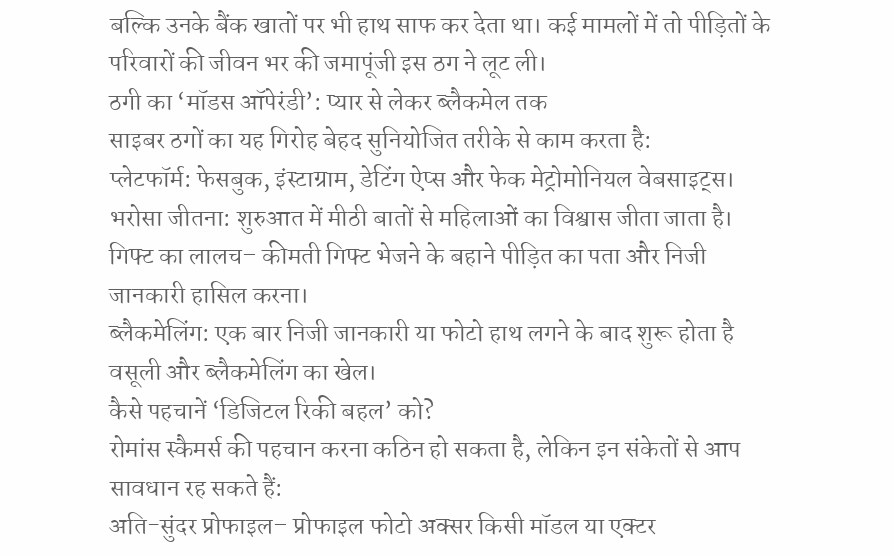बल्कि उनके बैंक खातों पर भी हाथ साफ कर देता था। कई मामलों में तो पीड़ितों के परिवारों की जीवन भर की जमापूंजी इस ठग ने लूट ली।
ठगी का ‘मॉडस ऑपेरंडी’: प्यार से लेकर ब्लैकमेल तक
साइबर ठगों का यह गिरोह बेहद सुनियोजित तरीके से काम करता है:
प्लेटफॉर्म: फेसबुक, इंस्टाग्राम, डेटिंग ऐप्स और फेक मेट्रोमोनियल वेबसाइट्स।
भरोसा जीतना: शुरुआत में मीठी बातों से महिलाओं का विश्वास जीता जाता है।
गिफ्ट का लालच– कीमती गिफ्ट भेजने के बहाने पीड़ित का पता और निजी जानकारी हासिल करना।
ब्लैकमेलिंग: एक बार निजी जानकारी या फोटो हाथ लगने के बाद शुरू होता है वसूली और ब्लैकमेलिंग का खेल।
कैसे पहचानें ‘डिजिटल रिकी बहल’ को?
रोमांस स्कैमर्स की पहचान करना कठिन हो सकता है, लेकिन इन संकेतों से आप सावधान रह सकते हैं:
अति-सुंदर प्रोफाइल– प्रोफाइल फोटो अक्सर किसी मॉडल या एक्टर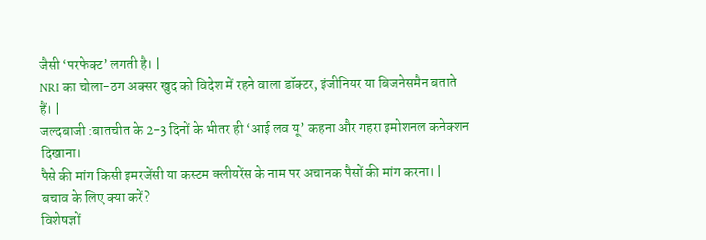जैसी ‘परफेक्ट’ लगती है। |
NRI का चोला-ठग अक्सर खुद को विदेश में रहने वाला डॉक्टर, इंजीनियर या बिजनेसमैन बताते हैं। |
जल्दबाजी :बातचीत के 2-3 दिनों के भीतर ही ‘आई लव यू’ कहना और गहरा इमोशनल कनेक्शन दिखाना।
पैसे की मांग किसी इमरजेंसी या कस्टम क्लीयरेंस के नाम पर अचानक पैसों की मांग करना। |
बचाव के लिए क्या करें?
विशेषज्ञों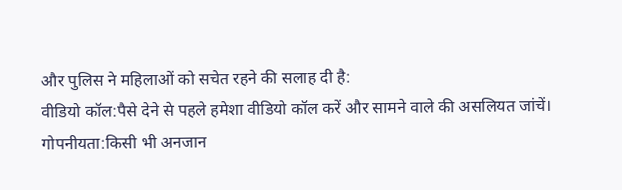और पुलिस ने महिलाओं को सचेत रहने की सलाह दी है:
वीडियो कॉल:पैसे देने से पहले हमेशा वीडियो कॉल करें और सामने वाले की असलियत जांचें।
गोपनीयता:किसी भी अनजान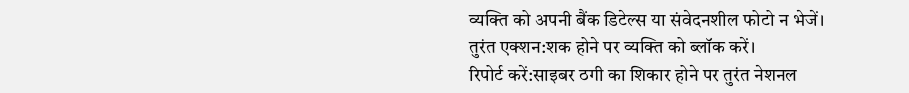व्यक्ति को अपनी बैंक डिटेल्स या संवेदनशील फोटो न भेजें।
तुरंत एक्शन:शक होने पर व्यक्ति को ब्लॉक करें।
रिपोर्ट करें:साइबर ठगी का शिकार होने पर तुरंत नेशनल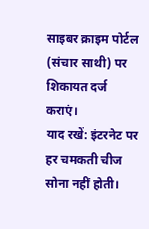साइबर क्राइम पोर्टल (संचार साथी) पर शिकायत दर्ज कराएं।
याद रखें: इंटरनेट पर हर चमकती चीज सोना नहीं होती।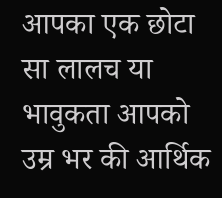आपका एक छोटा सा लालच या भावुकता आपको उम्र भर की आर्थिक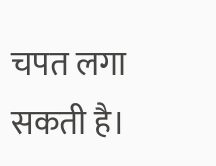चपत लगा सकती है।